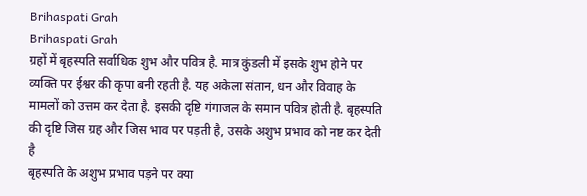Brihaspati Grah
Brihaspati Grah
ग्रहों में बृहस्पति सर्वाधिक शुभ और पवित्र है. मात्र कुंडली में इसके शुभ होने पर व्यक्ति पर ईश्वर की कृपा बनी रहती है. यह अकेला संतान, धन और विवाह के मामलों को उत्तम कर देता है. इसकी दृष्टि गंगाजल के समान पवित्र होती है. बृहस्पति की दृष्टि जिस ग्रह और जिस भाव पर पड़ती है, उसके अशुभ प्रभाव को नष्ट कर देती है
बृहस्पति के अशुभ प्रभाव पड़ने पर क्या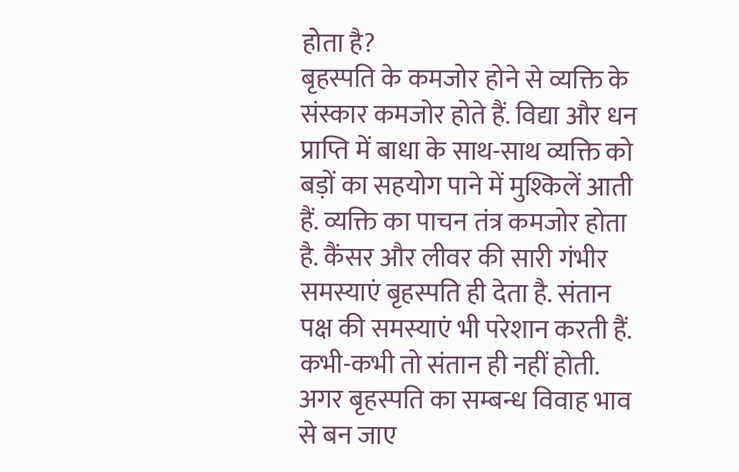होता है?
बृहस्पति के कमजोर होने से व्यक्ति के संस्कार कमजोर होते हैं. विद्या और धन प्राप्ति में बाधा के साथ-साथ व्यक्ति को बड़ों का सहयोग पाने में मुश्किलें आती हैं. व्यक्ति का पाचन तंत्र कमजोर होता है. कैंसर और लीवर की सारी गंभीर समस्याएं बृहस्पति ही देता है. संतान पक्ष की समस्याएं भी परेशान करती हैं. कभी-कभी तो संतान ही नहीं होती. अगर बृहस्पति का सम्बन्ध विवाह भाव से बन जाए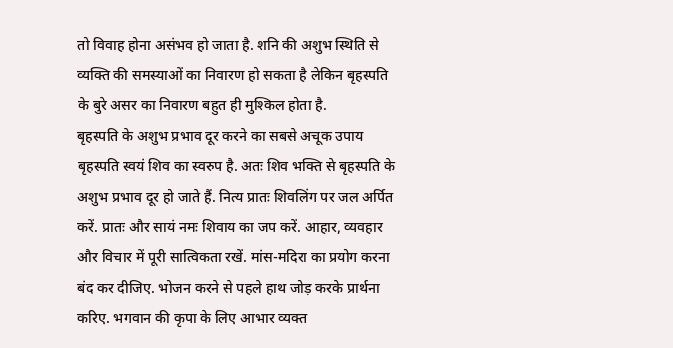तो विवाह होना असंभव हो जाता है. शनि की अशुभ स्थिति से व्यक्ति की समस्याओं का निवारण हो सकता है लेकिन बृहस्पति के बुरे असर का निवारण बहुत ही मुश्किल होता है.
बृहस्पति के अशुभ प्रभाव दूर करने का सबसे अचूक उपाय
बृहस्पति स्वयं शिव का स्वरुप है. अतः शिव भक्ति से बृहस्पति के अशुभ प्रभाव दूर हो जाते हैं. नित्य प्रातः शिवलिंग पर जल अर्पित करें. प्रातः और सायं नमः शिवाय का जप करें. आहार, व्यवहार और विचार में पूरी सात्विकता रखें. मांस-मदिरा का प्रयोग करना बंद कर दीजिए. भोजन करने से पहले हाथ जोड़ करके प्रार्थना करिए. भगवान की कृपा के लिए आभार व्यक्त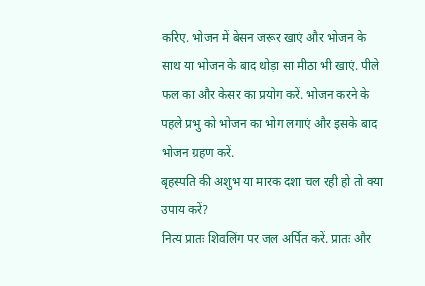करिए. भोजन में बेसन जरूर खाएं और भोजन के साथ या भोजन के बाद थोड़ा सा मीठा भी खाएं. पीले फल का और केसर का प्रयोग करें. भोजन करने के पहले प्रभु को भोजन का भोग लगाएं और इसके बाद भोजन ग्रहण करें.
बृहस्पति की अशुभ या मारक दशा चल रही हो तो क्या उपाय करें?
नित्य प्रातः शिवलिंग पर जल अर्पित करें. प्रातः और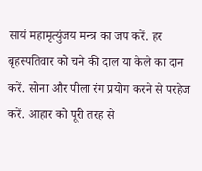सायं महामृत्युंजय मन्त्र का जप करें. हर बृहस्पतिवार को चने की दाल या केले का दान करें. सोना और पीला रंग प्रयोग करने से परहेज करें. आहार को पूरी तरह से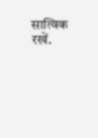सात्विक रखें.